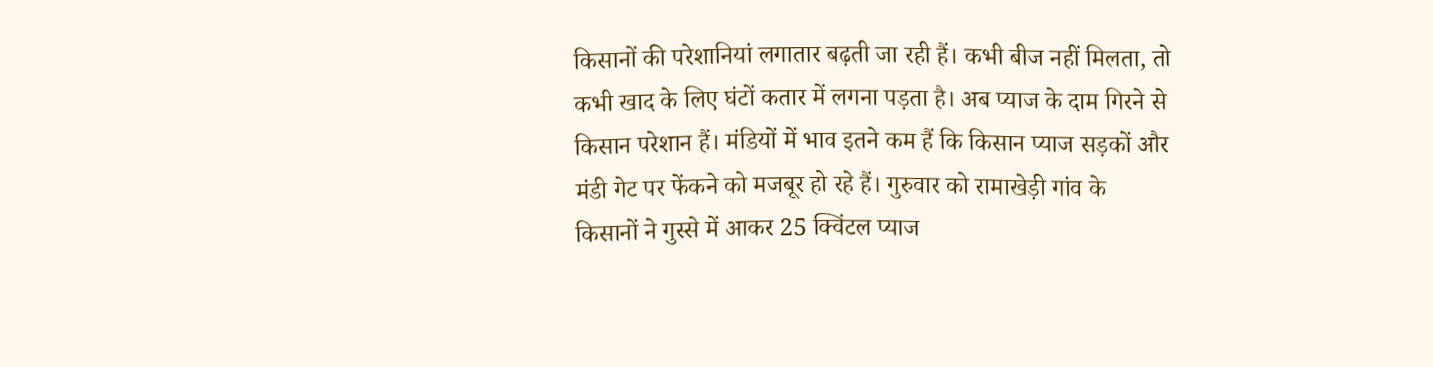किसानों की परेशानियां लगातार बढ़ती जा रही हैं। कभी बीज नहीं मिलता, तो कभी खाद के लिए घंटों कतार में लगना पड़ता है। अब प्याज के दाम गिरने से किसान परेशान हैं। मंडियों में भाव इतने कम हैं कि किसान प्याज सड़कों और मंडी गेट पर फेंकने को मजबूर हो रहे हैं। गुरुवार को रामाखेड़ी गांव के किसानों ने गुस्से में आकर 25 क्विंटल प्याज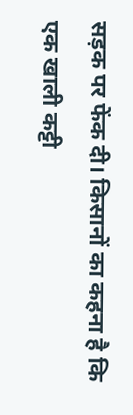सड़क पर फेंक दी। किसानों का कहना है कि एक खाली कट्टी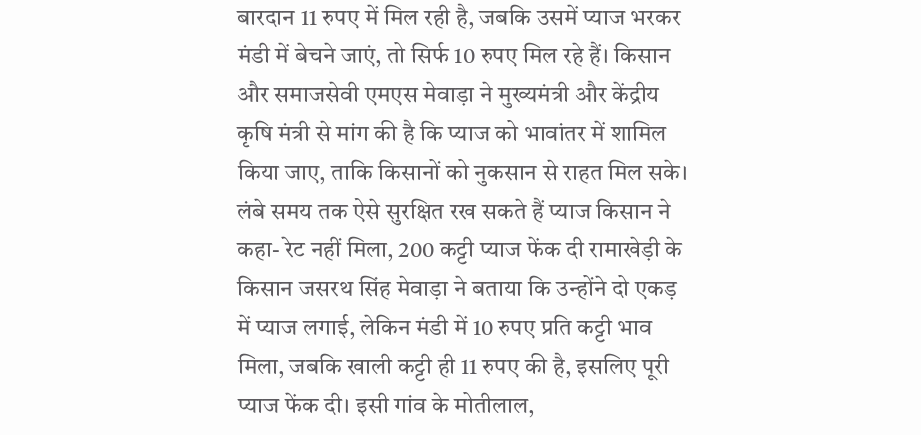बारदान 11 रुपए में मिल रही है, जबकि उसमें प्याज भरकर मंडी में बेचने जाएं, तो सिर्फ 10 रुपए मिल रहे हैं। किसान और समाजसेवी एमएस मेवाड़ा ने मुख्यमंत्री और केंद्रीय कृषि मंत्री से मांग की है कि प्याज को भावांतर में शामिल किया जाए, ताकि किसानों को नुकसान से राहत मिल सके। लंबे समय तक ऐसे सुरक्षित रख सकते हैं प्याज किसान ने कहा- रेट नहीं मिला, 200 कट्टी प्याज फेंक दी रामाखेड़ी के किसान जसरथ सिंह मेवाड़ा ने बताया कि उन्होंने दो एकड़ में प्याज लगाई, लेकिन मंडी में 10 रुपए प्रति कट्टी भाव मिला, जबकि खाली कट्टी ही 11 रुपए की है, इसलिए पूरी प्याज फेंक दी। इसी गांव के मोतीलाल,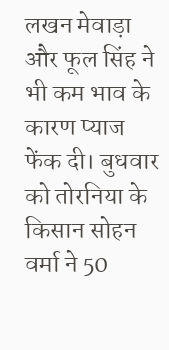लखन मेवाड़ा और फूल सिंह ने भी कम भाव के कारण प्याज फेंक दी। बुधवार को तोरनिया के किसान सोहन वर्मा ने 50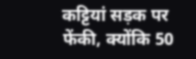कट्टियां सड़क पर फेंकी, क्योंकि 50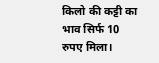किलो की कट्टी का भाव सिर्फ 10 रुपए मिला।